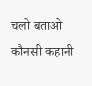चलो बताओ कौनसी कहानी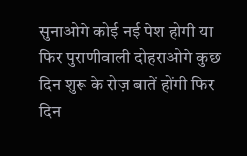सुनाओगे कोई नई पेश होगी या फिर पुराणीवाली दोहराओगे कुछ दिन शुरू के रोज़ बातें होंगी फिर दिन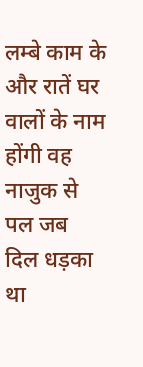लम्बे काम के और रातें घर वालों के नाम होंगी वह नाजुक से पल जब दिल धड़का था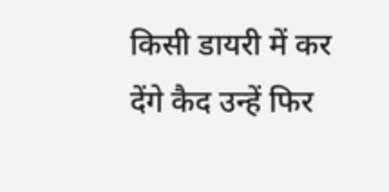किसी डायरी में कर देंगे कैद उन्हें फिर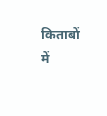किताबों में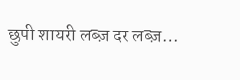छुपी शायरी लब्ज़ दर लब्ज़…